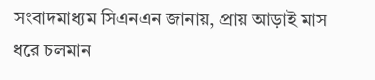সংবাদমাধ্যম সিএনএন জানায়, প্রায় আড়াই মাস ধরে চলমান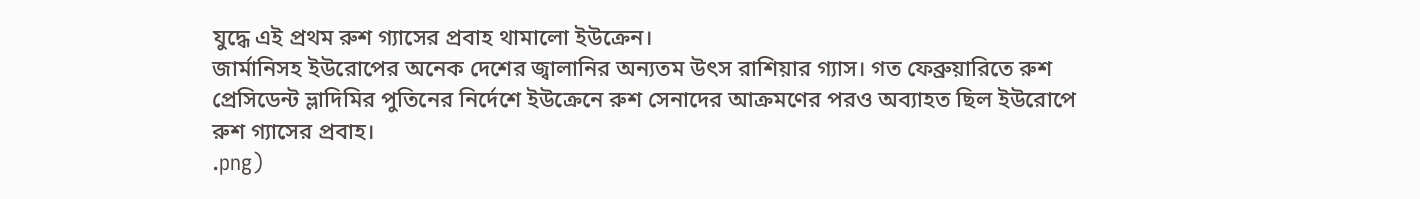যুদ্ধে এই প্রথম রুশ গ্যাসের প্রবাহ থামালো ইউক্রেন।
জার্মানিসহ ইউরোপের অনেক দেশের জ্বালানির অন্যতম উৎস রাশিয়ার গ্যাস। গত ফেব্রুয়ারিতে রুশ প্রেসিডেন্ট ভ্লাদিমির পুতিনের নির্দেশে ইউক্রেনে রুশ সেনাদের আক্রমণের পরও অব্যাহত ছিল ইউরোপে রুশ গ্যাসের প্রবাহ।
.png)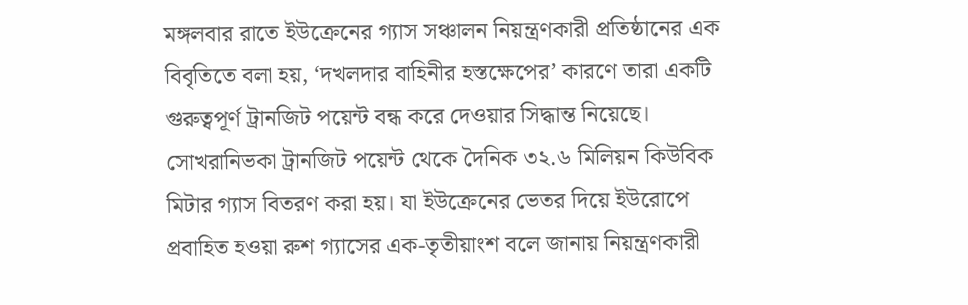মঙ্গলবার রাতে ইউক্রেনের গ্যাস সঞ্চালন নিয়ন্ত্রণকারী প্রতিষ্ঠানের এক বিবৃতিতে বলা হয়, ‘দখলদার বাহিনীর হস্তক্ষেপের’ কারণে তারা একটি গুরুত্বপূর্ণ ট্রানজিট পয়েন্ট বন্ধ করে দেওয়ার সিদ্ধান্ত নিয়েছে। সোখরানিভকা ট্রানজিট পয়েন্ট থেকে দৈনিক ৩২.৬ মিলিয়ন কিউবিক মিটার গ্যাস বিতরণ করা হয়। যা ইউক্রেনের ভেতর দিয়ে ইউরোপে প্রবাহিত হওয়া রুশ গ্যাসের এক-তৃতীয়াংশ বলে জানায় নিয়ন্ত্রণকারী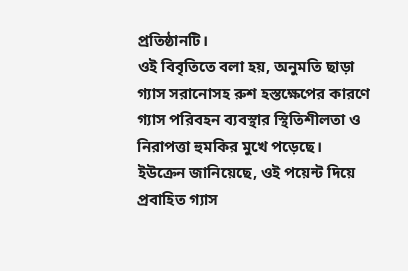প্রতিষ্ঠানটি।
ওই বিবৃতিতে বলা হয়, অনুমতি ছাড়া গ্যাস সরানোসহ রুশ হস্তক্ষেপের কারণে গ্যাস পরিবহন ব্যবস্থার স্থিতিশীলতা ও নিরাপত্তা হুমকির মুখে পড়েছে।
ইউক্রেন জানিয়েছে, ওই পয়েন্ট দিয়ে প্রবাহিত গ্যাস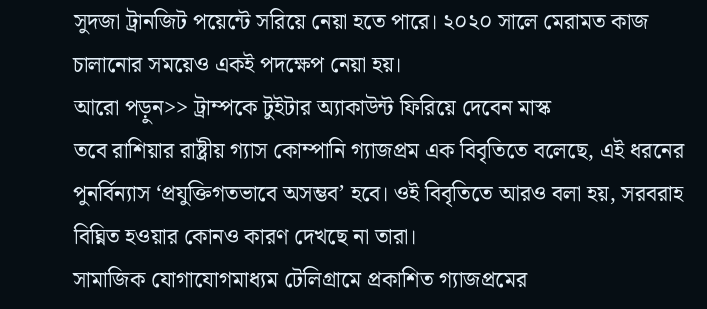সুদজা ট্রানজিট পয়েন্টে সরিয়ে নেয়া হতে পারে। ২০২০ সালে মেরামত কাজ চালানোর সময়েও একই পদক্ষেপ নেয়া হয়।
আরো পড়ুন>> ট্রাম্পকে টুইটার অ্যাকাউন্ট ফিরিয়ে দেবেন মাস্ক
তবে রাশিয়ার রাষ্ট্রীয় গ্যাস কোম্পানি গ্যাজপ্রম এক বিবৃতিতে বলেছে, এই ধরনের পুনর্বিন্যাস ‘প্রযুক্তিগতভাবে অসম্ভব’ হবে। ওই বিবৃতিতে আরও বলা হয়, সরবরাহ বিঘ্নিত হওয়ার কোনও কারণ দেখছে না তারা।
সামাজিক যোগাযোগমাধ্যম টেলিগ্রামে প্রকাশিত গ্যাজপ্রমের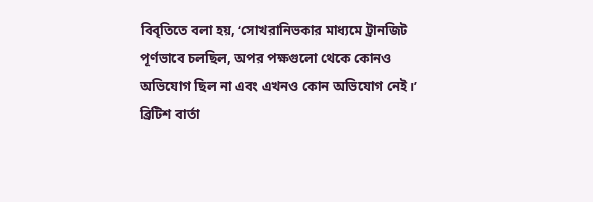বিবৃতিতে বলা হয়, ‘সোখরানিভকার মাধ্যমে ট্রানজিট পূর্ণভাবে চলছিল, অপর পক্ষগুলো থেকে কোনও অভিযোগ ছিল না এবং এখনও কোন অভিযোগ নেই।’
ব্রিটিশ বার্তা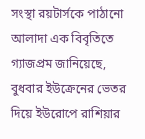সংস্থা রয়টার্সকে পাঠানো আলাদা এক বিবৃতিতে গ্যাজপ্রম জানিয়েছে, বুধবার ইউক্রেনের ভেতর দিয়ে ইউরোপে রাশিয়ার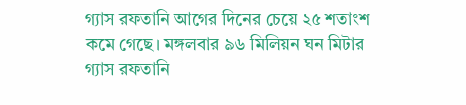গ্যাস রফতানি আগের দিনের চেয়ে ২৫ শতাংশ কমে গেছে। মঙ্গলবার ৯৬ মিলিয়ন ঘন মিটার গ্যাস রফতানি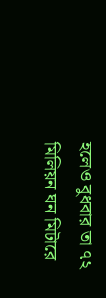হলেও বুধবার তা ৭২ মিলিয়ন ঘন মিটারে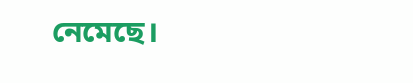নেমেছে।